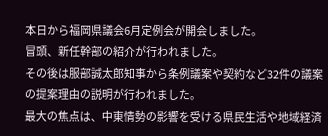本日から福岡県議会6月定例会が開会しました。
冒頭、新任幹部の紹介が行われました。
その後は服部誠太郎知事から条例議案や契約など32件の議案の提案理由の説明が行われました。
最大の焦点は、中東情勢の影響を受ける県民生活や地域経済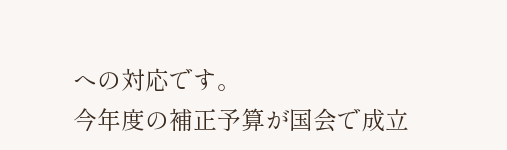への対応です。
今年度の補正予算が国会で成立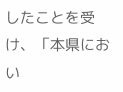したことを受け、「本県におい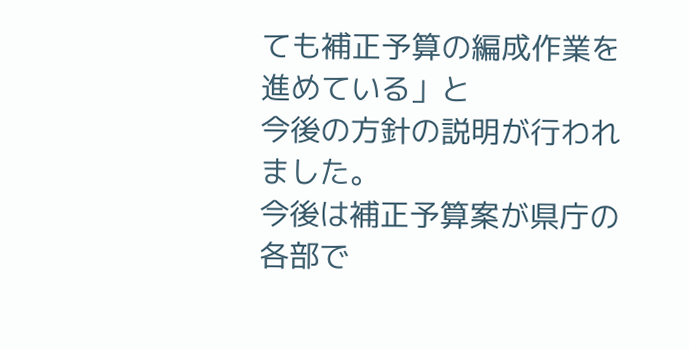ても補正予算の編成作業を進めている」と
今後の方針の説明が行われました。
今後は補正予算案が県庁の各部で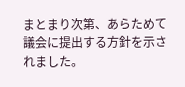まとまり次第、あらためて議会に提出する方針を示されました。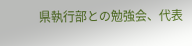県執行部との勉強会、代表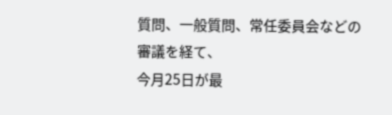質問、一般質問、常任委員会などの審議を経て、
今月25日が最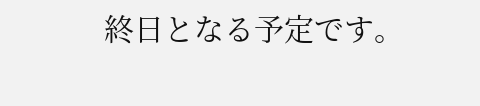終日となる予定です。